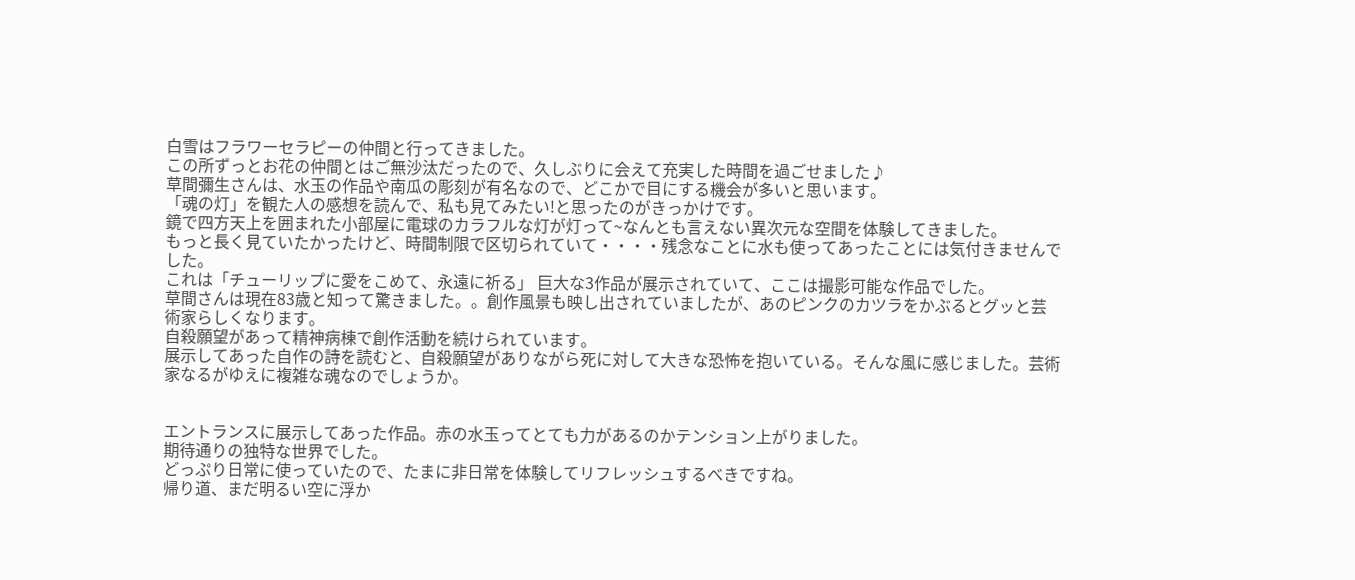白雪はフラワーセラピーの仲間と行ってきました。
この所ずっとお花の仲間とはご無沙汰だったので、久しぶりに会えて充実した時間を過ごせました♪
草間彌生さんは、水玉の作品や南瓜の彫刻が有名なので、どこかで目にする機会が多いと思います。
「魂の灯」を観た人の感想を読んで、私も見てみたい!と思ったのがきっかけです。
鏡で四方天上を囲まれた小部屋に電球のカラフルな灯が灯って~なんとも言えない異次元な空間を体験してきました。
もっと長く見ていたかったけど、時間制限で区切られていて・・・・残念なことに水も使ってあったことには気付きませんでした。
これは「チューリップに愛をこめて、永遠に祈る」 巨大な3作品が展示されていて、ここは撮影可能な作品でした。
草間さんは現在83歳と知って驚きました。。創作風景も映し出されていましたが、あのピンクのカツラをかぶるとグッと芸術家らしくなります。
自殺願望があって精神病棟で創作活動を続けられています。
展示してあった自作の詩を読むと、自殺願望がありながら死に対して大きな恐怖を抱いている。そんな風に感じました。芸術家なるがゆえに複雑な魂なのでしょうか。


エントランスに展示してあった作品。赤の水玉ってとても力があるのかテンション上がりました。
期待通りの独特な世界でした。
どっぷり日常に使っていたので、たまに非日常を体験してリフレッシュするべきですね。
帰り道、まだ明るい空に浮か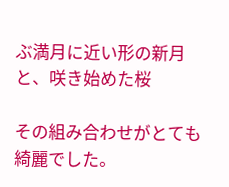ぶ満月に近い形の新月と、咲き始めた桜

その組み合わせがとても綺麗でした。